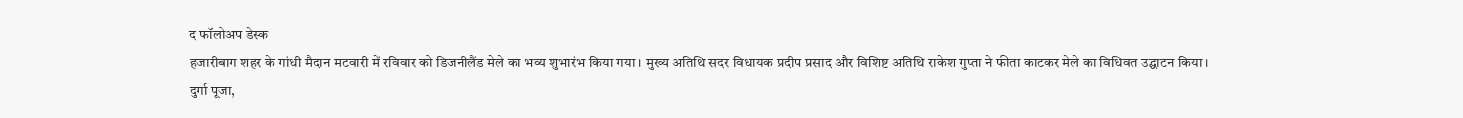द फॉलोअप डेस्क
हजारीबाग शहर के गांधी मैदान मटवारी में रविवार को डिजनीलैंड मेले का भव्य शुभारंभ किया गया। मुख्य अतिथि सदर विधायक प्रदीप प्रसाद और विशिष्ट अतिथि राकेश गुप्ता ने फीता काटकर मेले का विधिवत उद्घाटन किया। दुर्गा पूजा,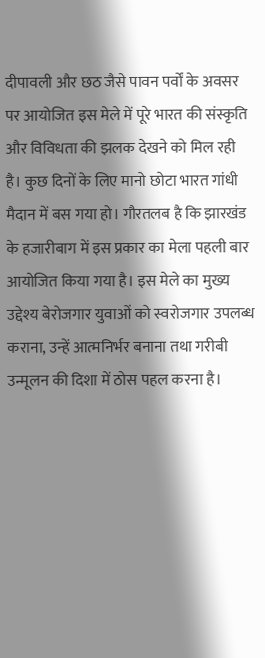दीपावली और छठ जैसे पावन पर्वों के अवसर पर आयोजित इस मेले में पूरे भारत की संस्कृति और विविधता की झलक देखने को मिल रही है। कुछ दिनों के लिए मानो छोटा भारत गांधी मैदान में बस गया हो। गौरतलब है कि झारखंड के हजारीबाग में इस प्रकार का मेला पहली बार आयोजित किया गया है। इस मेले का मुख्य उद्देश्य बेरोजगार युवाओं को स्वरोजगार उपलब्ध कराना, उन्हें आत्मनिर्भर बनाना तथा गरीबी उन्मूलन की दिशा में ठोस पहल करना है।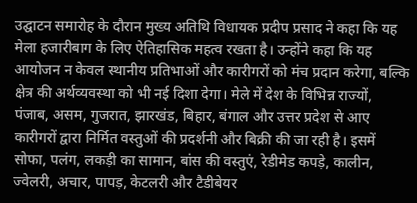उद्घाटन समारोह के दौरान मुख्य अतिथि विधायक प्रदीप प्रसाद ने कहा कि यह मेला हजारीबाग के लिए ऐतिहासिक महत्व रखता है। उन्होंने कहा कि यह आयोजन न केवल स्थानीय प्रतिभाओं और कारीगरों को मंच प्रदान करेगा, बल्कि क्षेत्र की अर्थव्यवस्था को भी नई दिशा देगा। मेले में देश के विभिन्न राज्यों, पंजाब, असम, गुजरात, झारखंड, बिहार, बंगाल और उत्तर प्रदेश से आए कारीगरों द्वारा निर्मित वस्तुओं की प्रदर्शनी और बिक्री की जा रही है। इसमें सोफा, पलंग, लकड़ी का सामान, बांस की वस्तुएं, रेडीमेड कपड़े, कालीन, ज्वेलरी, अचार, पापड़, केटलरी और टैडीबेयर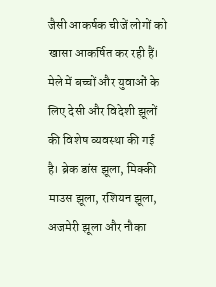जैसी आकर्षक चीजें लोगों को खासा आकर्षित कर रही हैं।
मेले में बच्चों और युवाओं के लिए देसी और विदेशी झूलों की विशेष व्यवस्था की गई है। ब्रेक डांस झूला, मिक्की माउस झूला, रशियन झूला, अजमेरी झूला और नौका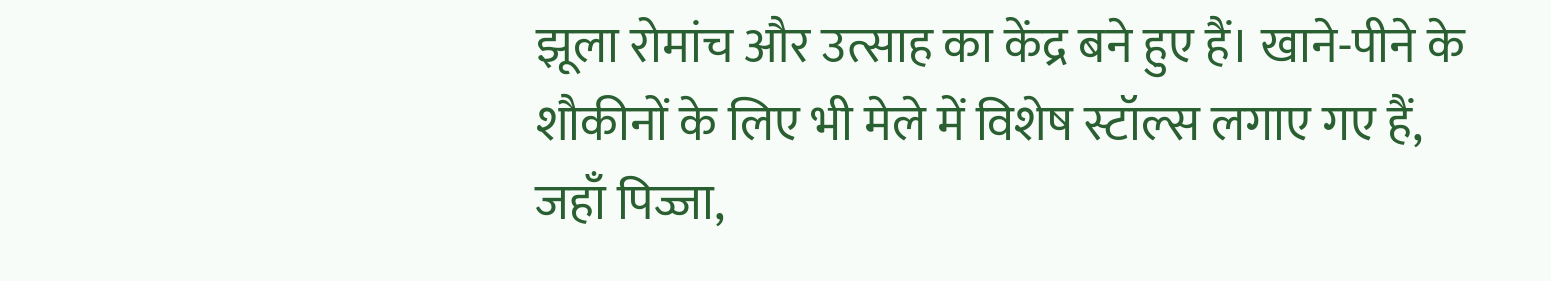झूला रोमांच और उत्साह का केंद्र बने हुए हैं। खाने-पीने के शौकीनों के लिए भी मेले में विशेष स्टॉल्स लगाए गए हैं, जहाँ पिज्जा,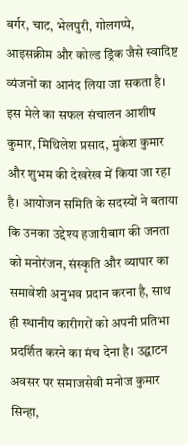बर्गर, चाट, भेलपुरी, गोलगप्पे, आइसक्रीम और कोल्ड ड्रिंक जैसे स्वादिष्ट व्यंजनों का आनंद लिया जा सकता है।
इस मेले का सफल संचालन आशीष कुमार, मिथिलेश प्रसाद, मुकेश कुमार और शुभम की देखरेख में किया जा रहा है। आयोजन समिति के सदस्यों ने बताया कि उनका उद्देश्य हजारीबाग की जनता को मनोरंजन, संस्कृति और व्यापार का समावेशी अनुभव प्रदान करना है, साथ ही स्थानीय कारीगरों को अपनी प्रतिभा प्रदर्शित करने का मंच देना है। उद्घाटन अवसर पर समाजसेवी मनोज कुमार सिन्हा,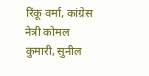रिंकू वर्मा, कांग्रेस नेत्री कोमल कुमारी, सुनील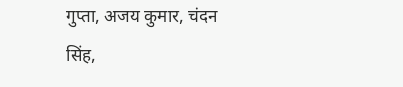गुप्ता, अजय कुमार, चंदन सिंह,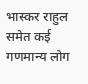भास्कर राहुल समेत कई गणमान्य लोग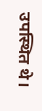उपस्थित थे।